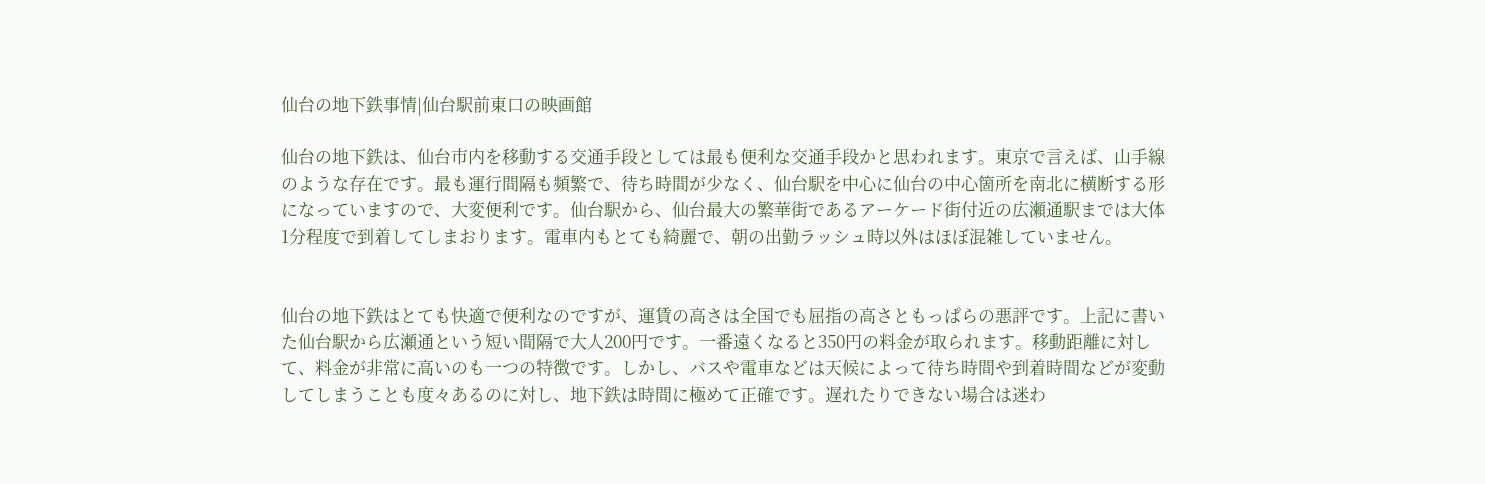仙台の地下鉄事情|仙台駅前東口の映画館

仙台の地下鉄は、仙台市内を移動する交通手段としては最も便利な交通手段かと思われます。東京で言えば、山手線のような存在です。最も運行間隔も頻繁で、待ち時間が少なく、仙台駅を中心に仙台の中心箇所を南北に横断する形になっていますので、大変便利です。仙台駅から、仙台最大の繁華街であるアーケード街付近の広瀬通駅までは大体1分程度で到着してしまおります。電車内もとても綺麗で、朝の出勤ラッシュ時以外はほぼ混雑していません。


仙台の地下鉄はとても快適で便利なのですが、運賃の高さは全国でも屈指の高さともっぱらの悪評です。上記に書いた仙台駅から広瀬通という短い間隔で大人200円です。一番遠くなると350円の料金が取られます。移動距離に対して、料金が非常に高いのも一つの特徴です。しかし、バスや電車などは天候によって待ち時間や到着時間などが変動してしまうことも度々あるのに対し、地下鉄は時間に極めて正確です。遅れたりできない場合は迷わ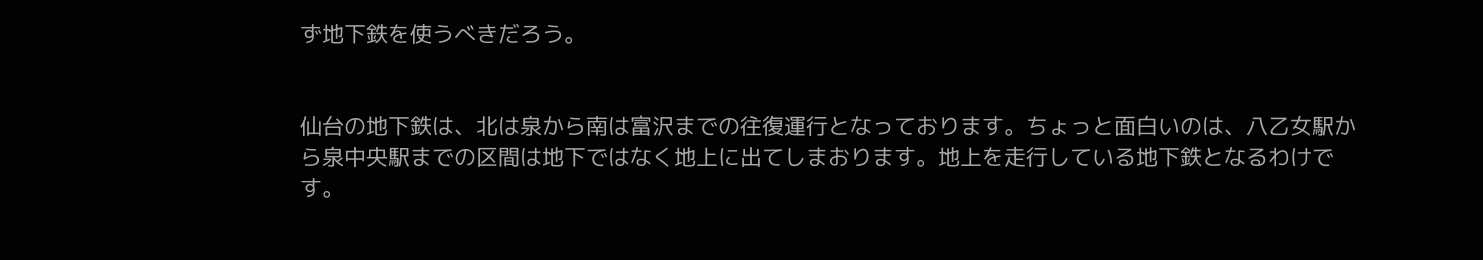ず地下鉄を使うべきだろう。


仙台の地下鉄は、北は泉から南は富沢までの往復運行となっております。ちょっと面白いのは、八乙女駅から泉中央駅までの区間は地下ではなく地上に出てしまおります。地上を走行している地下鉄となるわけです。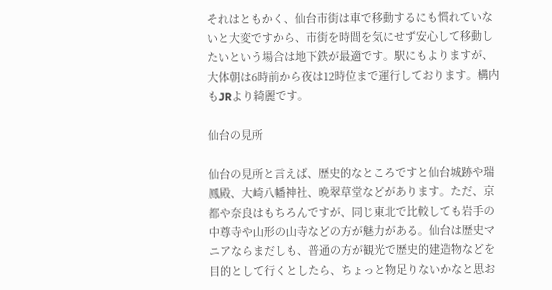それはともかく、仙台市街は車で移動するにも慣れていないと大変ですから、市街を時間を気にせず安心して移動したいという場合は地下鉄が最適です。駅にもよりますが、大体朝は6時前から夜は12時位まで運行しております。構内もJRより綺麗です。

仙台の見所

仙台の見所と言えば、歴史的なところですと仙台城跡や瑞鳳殿、大崎八幡神社、晩翠草堂などがあります。ただ、京都や奈良はもちろんですが、同じ東北で比較しても岩手の中尊寺や山形の山寺などの方が魅力がある。仙台は歴史マニアならまだしも、普通の方が観光で歴史的建造物などを目的として行くとしたら、ちょっと物足りないかなと思お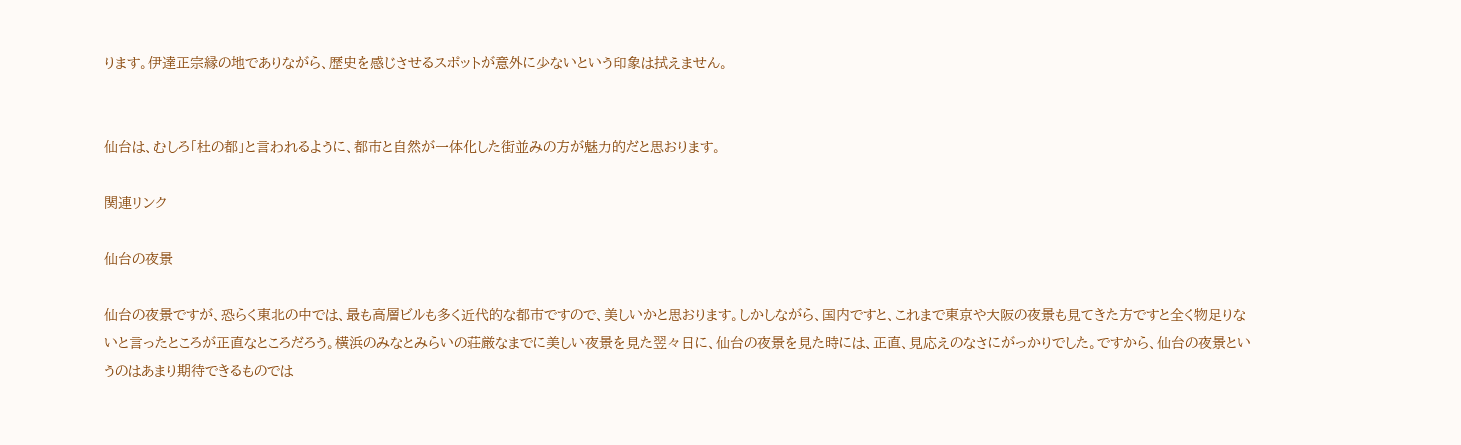ります。伊達正宗縁の地でありながら、歴史を感じさせるスポットが意外に少ないという印象は拭えません。


仙台は、むしろ「杜の都」と言われるように、都市と自然が一体化した街並みの方が魅力的だと思おります。

関連リンク

仙台の夜景

仙台の夜景ですが、恐らく東北の中では、最も高層ビルも多く近代的な都市ですので、美しいかと思おります。しかしながら、国内ですと、これまで東京や大阪の夜景も見てきた方ですと全く物足りないと言ったところが正直なところだろう。横浜のみなとみらいの荘厳なまでに美しい夜景を見た翌々日に、仙台の夜景を見た時には、正直、見応えのなさにがっかりでした。ですから、仙台の夜景というのはあまり期待できるものでは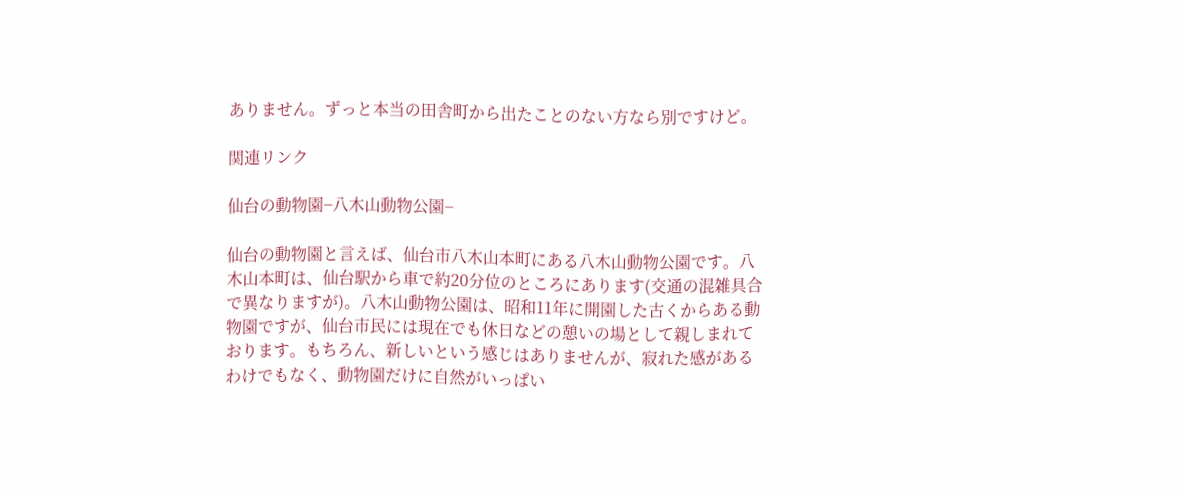ありません。ずっと本当の田舎町から出たことのない方なら別ですけど。

関連リンク

仙台の動物園−八木山動物公園−

仙台の動物園と言えば、仙台市八木山本町にある八木山動物公園です。八木山本町は、仙台駅から車で約20分位のところにあります(交通の混雑具合で異なりますが)。八木山動物公園は、昭和11年に開園した古くからある動物園ですが、仙台市民には現在でも休日などの憩いの場として親しまれております。もちろん、新しいという感じはありませんが、寂れた感があるわけでもなく、動物園だけに自然がいっぱい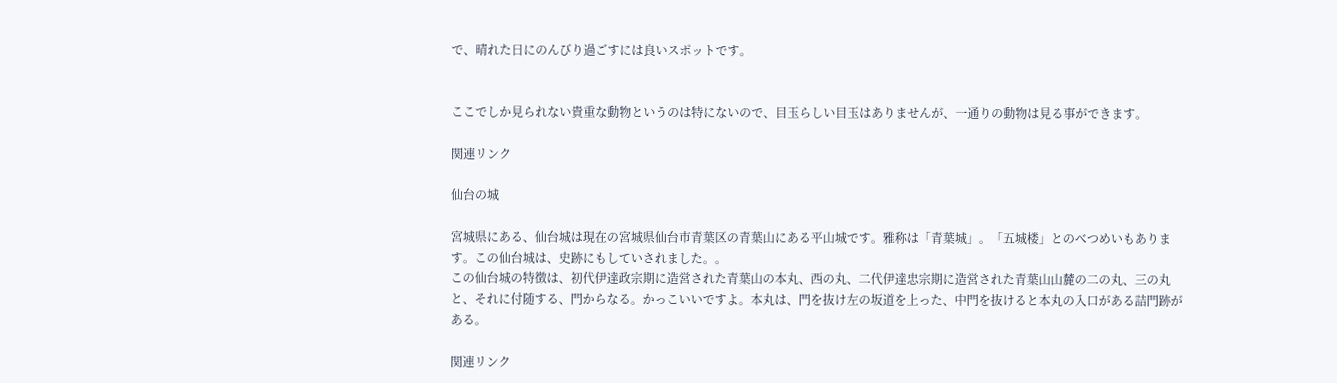で、晴れた日にのんびり過ごすには良いスポットです。


ここでしか見られない貴重な動物というのは特にないので、目玉らしい目玉はありませんが、一通りの動物は見る事ができます。

関連リンク

仙台の城

宮城県にある、仙台城は現在の宮城県仙台市青葉区の青葉山にある平山城です。雅称は「青葉城」。「五城楼」とのべつめいもあります。この仙台城は、史跡にもしていされました。。
この仙台城の特徴は、初代伊達政宗期に造営された青葉山の本丸、西の丸、二代伊達忠宗期に造営された青葉山山麓の二の丸、三の丸と、それに付随する、門からなる。かっこいいですよ。本丸は、門を抜け左の坂道を上った、中門を抜けると本丸の入口がある詰門跡がある。

関連リンク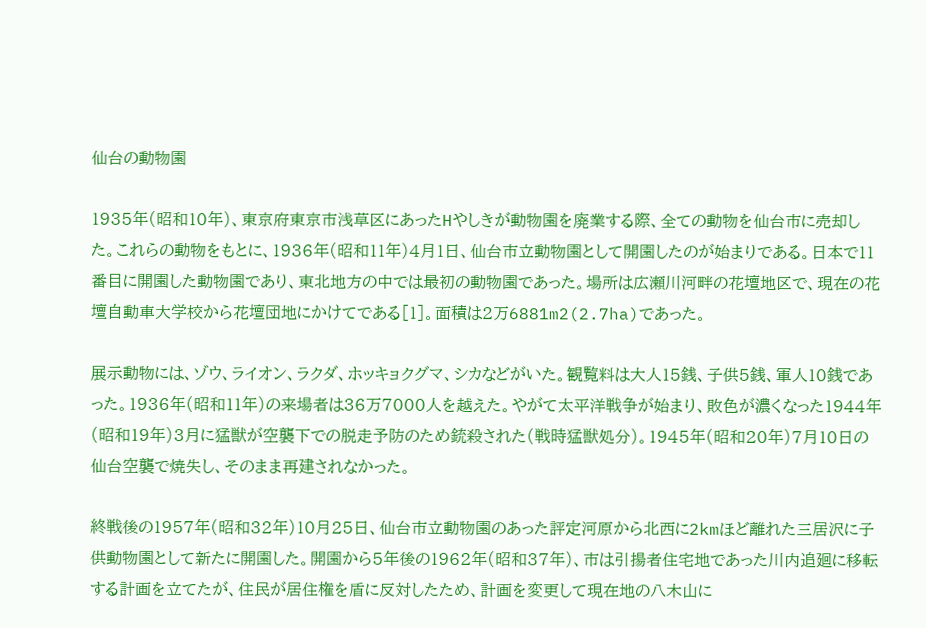仙台の動物園

1935年(昭和10年)、東京府東京市浅草区にあったHやしきが動物園を廃業する際、全ての動物を仙台市に売却した。これらの動物をもとに、1936年(昭和11年)4月1日、仙台市立動物園として開園したのが始まりである。日本で11番目に開園した動物園であり、東北地方の中では最初の動物園であった。場所は広瀬川河畔の花壇地区で、現在の花壇自動車大学校から花壇団地にかけてである[1]。面積は2万6881m2(2.7ha)であった。

展示動物には、ゾウ、ライオン、ラクダ、ホッキョクグマ、シカなどがいた。観覧料は大人15銭、子供5銭、軍人10銭であった。1936年(昭和11年)の来場者は36万7000人を越えた。やがて太平洋戦争が始まり、敗色が濃くなった1944年(昭和19年)3月に猛獣が空襲下での脱走予防のため銃殺された(戦時猛獣処分)。1945年(昭和20年)7月10日の仙台空襲で焼失し、そのまま再建されなかった。

終戦後の1957年(昭和32年)10月25日、仙台市立動物園のあった評定河原から北西に2kmほど離れた三居沢に子供動物園として新たに開園した。開園から5年後の1962年(昭和37年)、市は引揚者住宅地であった川内追廻に移転する計画を立てたが、住民が居住権を盾に反対したため、計画を変更して現在地の八木山に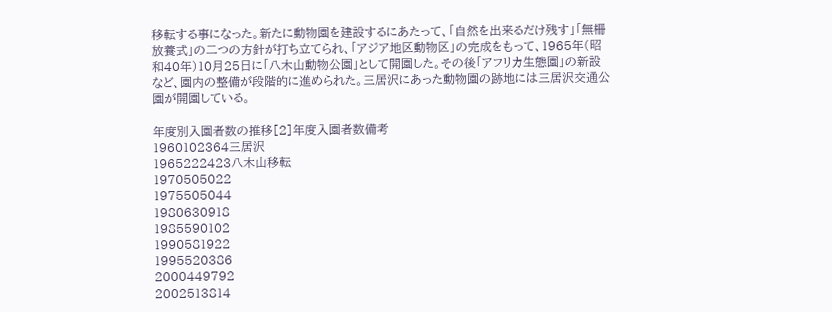移転する事になった。新たに動物園を建設するにあたって、「自然を出来るだけ残す」「無柵放養式」の二つの方針が打ち立てられ、「アジア地区動物区」の完成をもって、1965年(昭和40年)10月25日に「八木山動物公園」として開園した。その後「アフリカ生態園」の新設など、園内の整備が段階的に進められた。三居沢にあった動物園の跡地には三居沢交通公園が開園している。

年度別入園者数の推移[2]年度入園者数備考
1960102364三居沢
1965222423八木山移転
1970505022
1975505044
1980630918
1985590102
1990581922
1995520386
2000449792
2002513814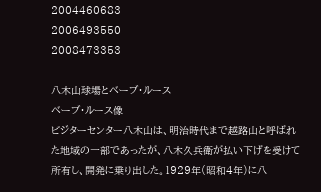2004460683
2006493550
2008473353

八木山球場とベーブ・ルース
ベーブ・ルース像
ビジターセンター八木山は、明治時代まで越路山と呼ばれた地域の一部であったが、八木久兵衛が払い下げを受けて所有し、開発に乗り出した。1929年(昭和4年)に八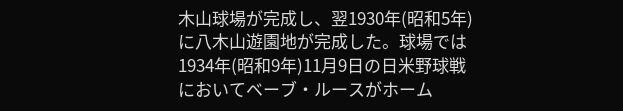木山球場が完成し、翌1930年(昭和5年)に八木山遊園地が完成した。球場では1934年(昭和9年)11月9日の日米野球戦においてベーブ・ルースがホーム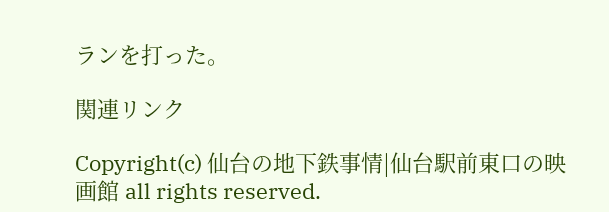ランを打った。

関連リンク

Copyright(c) 仙台の地下鉄事情|仙台駅前東口の映画館 all rights reserved.